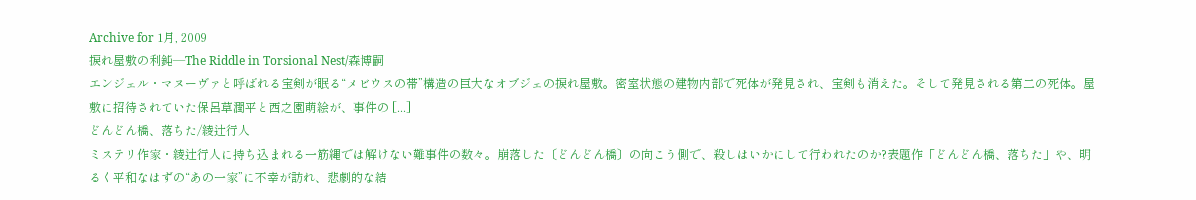Archive for 1月, 2009
捩れ屋敷の利鈍―The Riddle in Torsional Nest/森博嗣
エンジェル・マヌーヴァと呼ばれる宝剣が眠る“メビウスの帯”構造の巨大なオブジェの捩れ屋敷。密室状態の建物内部で死体が発見され、宝剣も消えた。そして発見される第二の死体。屋敷に招待されていた保呂草潤平と西之園萌絵が、事件の [...]
どんどん橋、落ちた/綾辻行人
ミステリ作家・綾辻行人に持ち込まれる一筋縄では解けない難事件の数々。崩落した〔どんどん橋〕の向こう側で、殺しはいかにして行われたのか?表題作「どんどん橋、落ちた」や、明るく平和なはずの“あの一家”に不幸が訪れ、悲劇的な結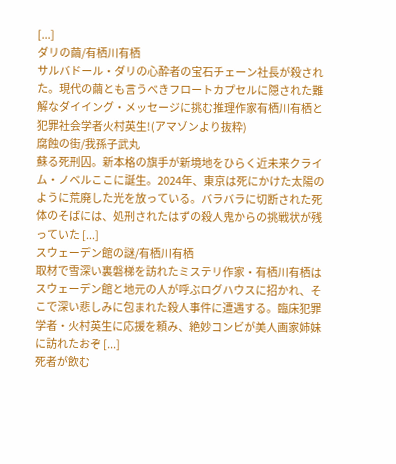[...]
ダリの繭/有栖川有栖
サルバドール・ダリの心酔者の宝石チェーン社長が殺された。現代の繭とも言うべきフロートカプセルに隠された難解なダイイング・メッセージに挑む推理作家有栖川有栖と犯罪社会学者火村英生!(アマゾンより抜粋)
腐蝕の街/我孫子武丸
蘇る死刑囚。新本格の旗手が新境地をひらく近未来クライム・ノベルここに誕生。2024年、東京は死にかけた太陽のように荒廃した光を放っている。バラバラに切断された死体のそばには、処刑されたはずの殺人鬼からの挑戦状が残っていた [...]
スウェーデン館の謎/有栖川有栖
取材で雪深い裏磐梯を訪れたミステリ作家・有栖川有栖はスウェーデン館と地元の人が呼ぶログハウスに招かれ、そこで深い悲しみに包まれた殺人事件に遭遇する。臨床犯罪学者・火村英生に応援を頼み、絶妙コンビが美人画家姉妹に訪れたおぞ [...]
死者が飲む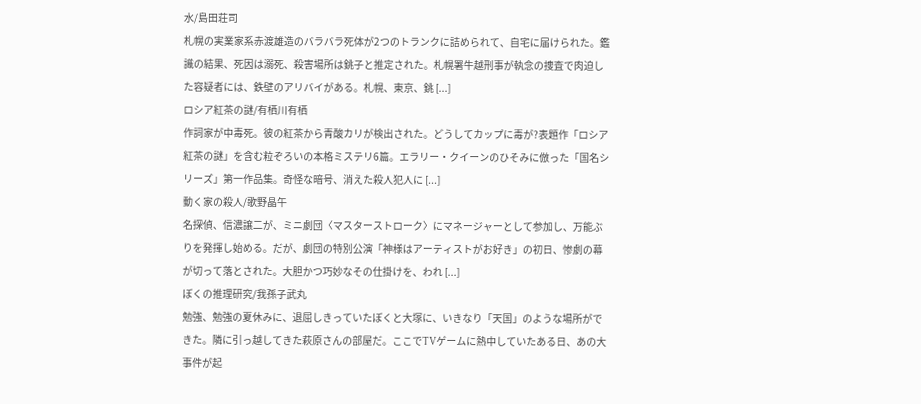水/島田荘司
札幌の実業家系赤渡雄造のバラバラ死体が2つのトランクに詰められて、自宅に届けられた。鑑識の結果、死因は溺死、殺害場所は銚子と推定された。札幌署牛越刑事が執念の捜査で肉迫した容疑者には、鉄壁のアリバイがある。札幌、東京、銚 [...]
ロシア紅茶の謎/有栖川有栖
作詞家が中毒死。彼の紅茶から青酸カリが検出された。どうしてカップに毒が?表題作「ロシア紅茶の謎」を含む粒ぞろいの本格ミステリ6篇。エラリー・クイーンのひそみに倣った「国名シリーズ」第一作品集。奇怪な暗号、消えた殺人犯人に [...]
動く家の殺人/歌野晶午
名探偵、信濃譲二が、ミニ劇団〈マスターストローク〉にマネージャーとして参加し、万能ぶりを発揮し始める。だが、劇団の特別公演「神様はアーティストがお好き」の初日、惨劇の幕が切って落とされた。大胆かつ巧妙なその仕掛けを、われ [...]
ぼくの推理研究/我孫子武丸
勉強、勉強の夏休みに、退屈しきっていたぼくと大塚に、いきなり「天国」のような場所ができた。隣に引っ越してきた萩原さんの部屋だ。ここでTVゲームに熱中していたある日、あの大事件が起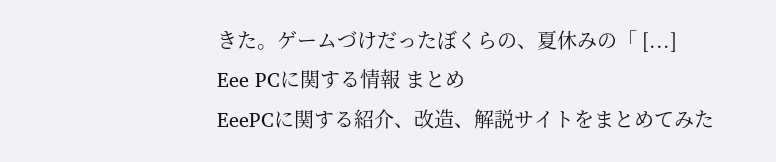きた。ゲームづけだったぼくらの、夏休みの「 [...]
Eee PCに関する情報 まとめ
EeePCに関する紹介、改造、解説サイトをまとめてみた